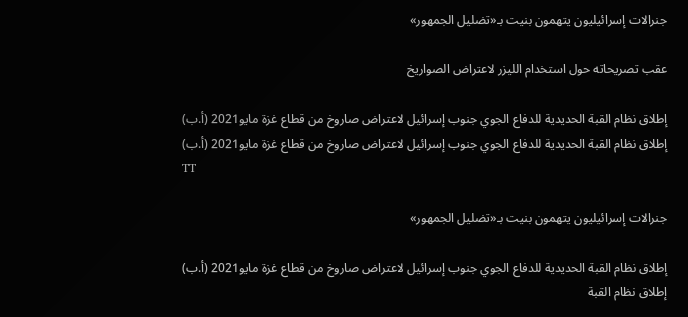جنرالات إسرائيليون يتهمون بنيت بـ«تضليل الجمهور»

عقب تصريحاته حول استخدام الليزر لاعتراض الصواريخ

إطلاق نظام القبة الحديدية للدفاع الجوي جنوب إسرائيل لاعتراض صاروخ من قطاع غزة مايو2021 (أ.ب)
إطلاق نظام القبة الحديدية للدفاع الجوي جنوب إسرائيل لاعتراض صاروخ من قطاع غزة مايو2021 (أ.ب)
TT

جنرالات إسرائيليون يتهمون بنيت بـ«تضليل الجمهور»

إطلاق نظام القبة الحديدية للدفاع الجوي جنوب إسرائيل لاعتراض صاروخ من قطاع غزة مايو2021 (أ.ب)
إطلاق نظام القبة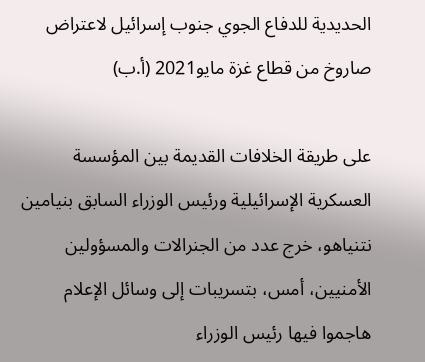الحديدية للدفاع الجوي جنوب إسرائيل لاعتراض صاروخ من قطاع غزة مايو2021 (أ.ب)

على طريقة الخلافات القديمة بين المؤسسة العسكرية الإسرائيلية ورئيس الوزراء السابق بنيامين نتنياهو، خرج عدد من الجنرالات والمسؤولين الأمنيين، أمس، بتسريبات إلى وسائل الإعلام هاجموا فيها رئيس الوزراء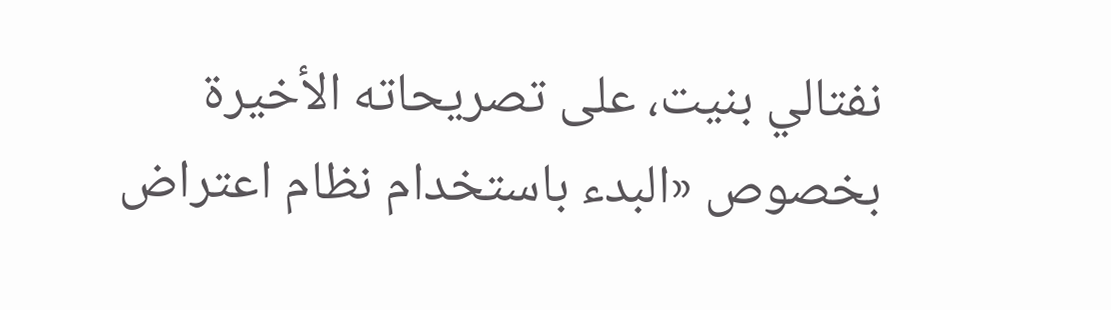نفتالي بنيت، على تصريحاته الأخيرة بخصوص «البدء باستخدام نظام اعتراض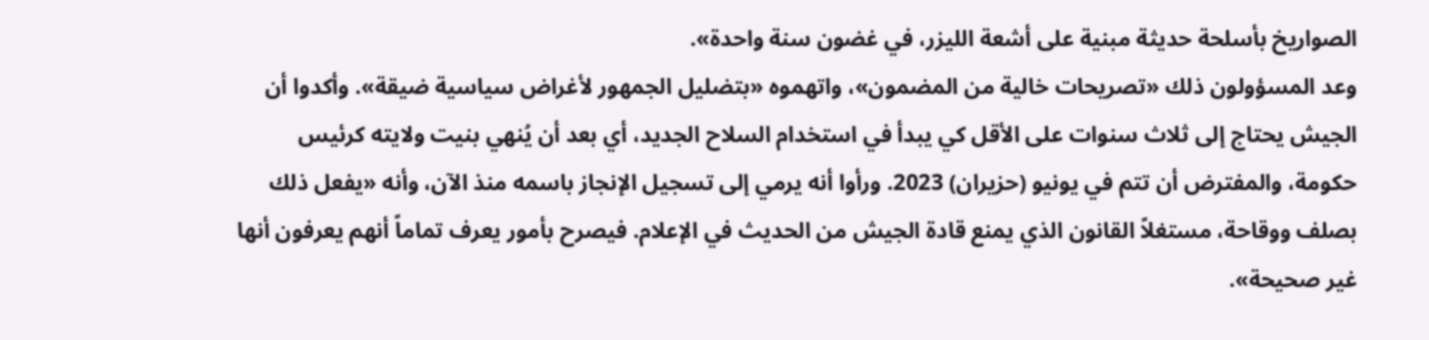الصواريخ بأسلحة حديثة مبنية على أشعة الليزر، في غضون سنة واحدة».
وعد المسؤولون ذلك «تصريحات خالية من المضمون»، واتهموه «بتضليل الجمهور لأغراض سياسية ضيقة». وأكدوا أن الجيش يحتاج إلى ثلاث سنوات على الأقل كي يبدأ في استخدام السلاح الجديد، أي بعد أن يُنهي بنيت ولايته كرئيس حكومة، والمفترض أن تتم في يونيو (حزيران) 2023. ورأوا أنه يرمي إلى تسجيل الإنجاز باسمه منذ الآن، وأنه «يفعل ذلك بصلف ووقاحة، مستغلاً القانون الذي يمنع قادة الجيش من الحديث في الإعلام. فيصرح بأمور يعرف تماماً أنهم يعرفون أنها غير صحيحة».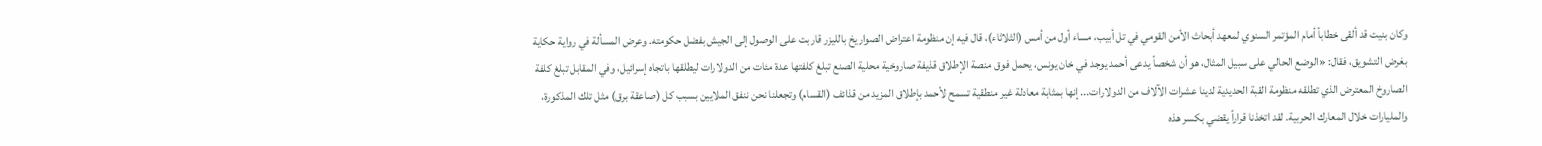وكان بنيت قد ألقى خطاباً أمام المؤتمر السنوي لمعهد أبحاث الأمن القومي في تل أبيب، مساء أول من أمس (الثلاثاء)، قال فيه إن منظومة اعتراض الصواريخ بالليزر قاربت على الوصول إلى الجيش بفضل حكومته. وعرض المسألة في رواية حكاية بغرض التشويق، فقال: «الوضع الحالي على سبيل المثال، هو أن شخصاً يدعى أحمد يوجد في خان يونس، يحمل فوق منصة الإطلاق قذيفة صاروخية محلية الصنع تبلغ كلفتها عدة مئات من الدولارات ليطلقها باتجاه إسرائيل، وفي المقابل تبلغ كلفة الصاروخ المعترض الذي تطلقه منظومة القبة الحديدية لدينا عشرات الآلاف من الدولارات... إنها بمثابة معادلة غير منطقية تسمح لأحمد بإطلاق المزيد من قذائف (القسام) وتجعلنا نحن ننفق الملايين بسبب كل (صاعقة برق) مثل تلك المذكورة، والمليارات خلال المعارك الحربية. لقد اتخذنا قراراً يقضي بكسر هذه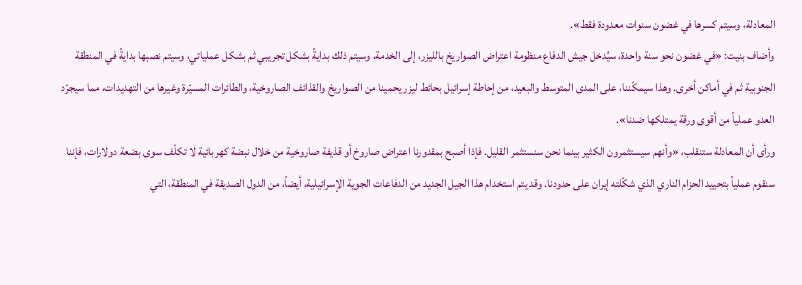المعادلة، وسيتم كسرها في غضون سنوات معدودة فقط».
وأضاف بنيت: «في غضون نحو سنة واحدة، سيُدخل جيش الدفاع منظومة اعتراض الصواريخ بالليزر، إلى الخدمة، وسيتم ذلك بدايةً بشكل تجريبي ثم بشكل عملياتي، وسيتم نصبها بدايةً في المنطقة الجنوبية ثم في أماكن أخرى. وهذا سيمكّننا، على المدى المتوسط والبعيد، من إحاطة إسرائيل بحائط ليزر يحمينا من الصواريخ والقذائف الصاروخية، والطائرات المسيّرة وغيرها من التهديدات، مما سيجرّد العدو عملياً من أقوى ورقة يمتلكها ضدنا».
ورأى أن المعادلة ستنقلب، «وأنهم سيستثمرون الكثير بينما نحن سنستثمر القليل. فإذا أصبح بمقدورنا اعتراض صاروخ أو قذيفة صاروخية من خلال نبضة كهربائية لا تكلّف سوى بضعة دولارات، فإننا سنقوم عملياً بتحييد الحزام الناري الذي شكّلته إيران على حدودنا. وقد يتم استخدام هذا الجيل الجديد من الدفاعات الجوية الإسرائيلية، أيضاً، من الدول الصديقة في المنطقة، التي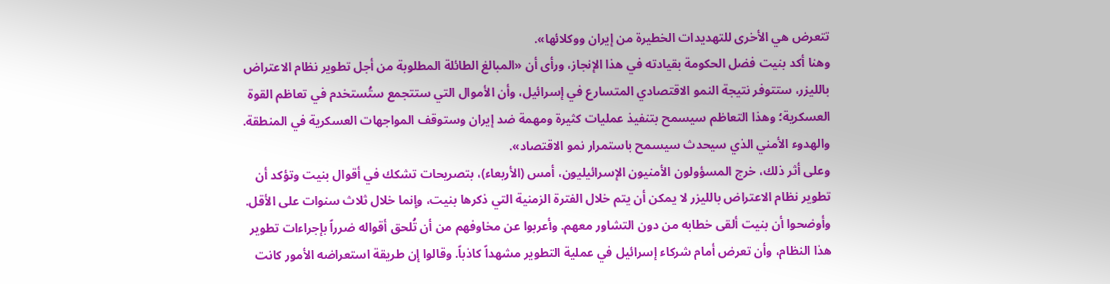تتعرض هي الأخرى للتهديدات الخطيرة من إيران ووكلائها».
وهنا أكد بنيت فضل الحكومة بقيادته في هذا الإنجاز، ورأى أن «المبالغ الطائلة المطلوبة من أجل تطوير نظام الاعتراض بالليزر، ستتوفر نتيجة النمو الاقتصادي المتسارع في إسرائيل، وأن الأموال التي ستتجمع ستُستخدم في تعاظم القوة العسكرية؛ وهذا التعاظم سيسمح بتنفيذ عمليات كثيرة ومهمة ضد إيران وستوقف المواجهات العسكرية في المنطقة. والهدوء الأمني الذي سيحدث سيسمح باستمرار نمو الاقتصاد».
وعلى أثر ذلك، خرج المسؤولون الأمنيون الإسرائيليون، أمس (الأربعاء)، بتصريحات تشكك في أقوال بنيت وتؤكد أن تطوير نظام الاعتراض بالليزر لا يمكن أن يتم خلال الفترة الزمنية التي ذكرها بنيت، وإنما خلال ثلاث سنوات على الأقل.
وأوضحوا أن بنيت ألقى خطابه من دون التشاور معهم. وأعربوا عن مخاوفهم من أن تُلحق أقواله ضرراً بإجراءات تطوير هذا النظام، وأن تعرض أمام شركاء إسرائيل في عملية التطوير مشهداً كاذباً. وقالوا إن طريقة استعراضه الأمور كانت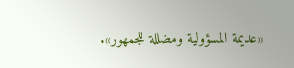«عديمة المسؤولية ومضللة للجمهور».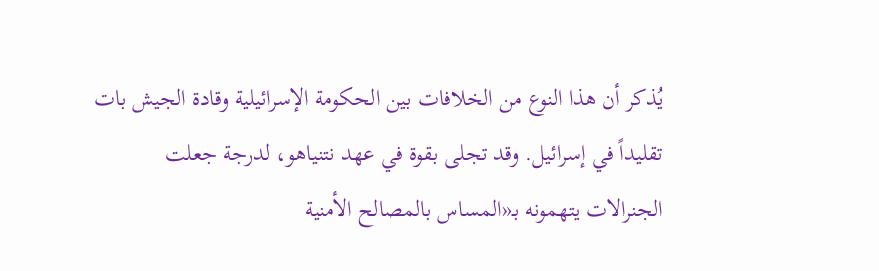يُذكر أن هذا النوع من الخلافات بين الحكومة الإسرائيلية وقادة الجيش بات تقليداً في إسرائيل. وقد تجلى بقوة في عهد نتنياهو، لدرجة جعلت الجنرالات يتهمونه بـ«المساس بالمصالح الأمنية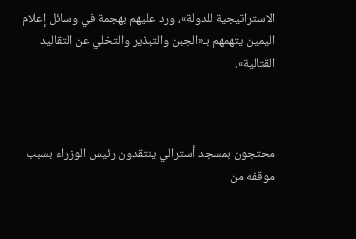الاستراتيجية للدولة»، ورد عليهم بهجمة في وسائل إعلام اليمين يتهمهم بـ«الجبن والتبذير والتخلي عن التقاليد القتالية».



محتجون بمسجد أسترالي ينتقدون رئيس الوزراء بسبب موقفه من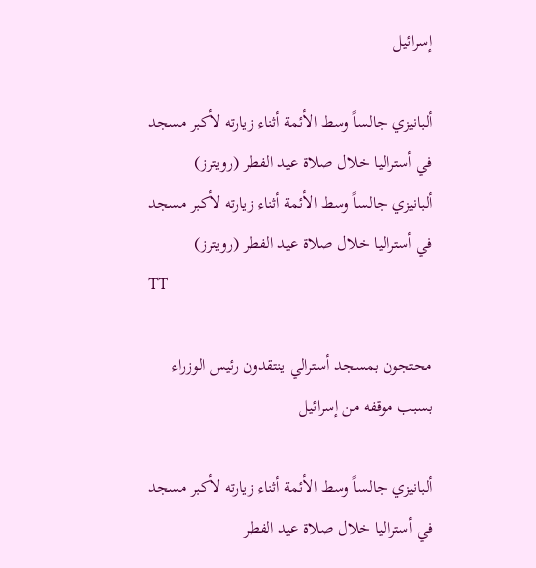إسرائيل

ألبانيزي جالساً وسط الأئمة أثناء زيارته لأكبر مسجد في أستراليا خلال صلاة عيد الفطر (رويترز)
ألبانيزي جالساً وسط الأئمة أثناء زيارته لأكبر مسجد في أستراليا خلال صلاة عيد الفطر (رويترز)
TT

محتجون بمسجد أسترالي ينتقدون رئيس الوزراء بسبب موقفه من إسرائيل

ألبانيزي جالساً وسط الأئمة أثناء زيارته لأكبر مسجد في أستراليا خلال صلاة عيد الفطر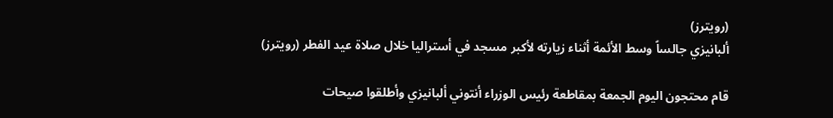(رويترز)
ألبانيزي جالساً وسط الأئمة أثناء زيارته لأكبر مسجد في أستراليا خلال صلاة عيد الفطر (رويترز)

قام محتجون اليوم الجمعة بمقاطعة رئيس الوزراء أنتوني ألبانيزي وأطلقوا صيحات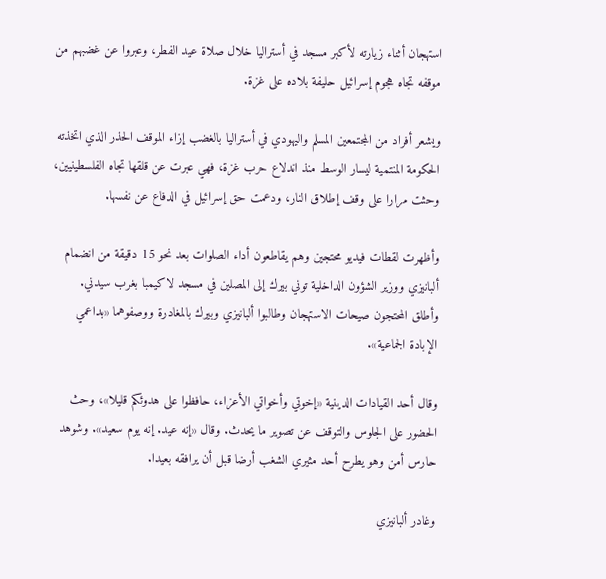استهجان أثناء زيارته لأكبر مسجد في أستراليا خلال صلاة عيد الفطر، وعبروا عن غضبهم من موقفه تجاه هجوم إسرائيل حليفة بلاده على غزة.

ويشعر أفراد من المجتمعين المسلم واليهودي في أستراليا بالغضب إزاء الموقف الحذر الذي اتخذته الحكومة المنتمية ليسار الوسط منذ اندلاع حرب غزة، فهي عبرت عن قلقها تجاه الفلسطينيين، وحثت مرارا على وقف إطلاق النار، ودعمت حق إسرائيل في الدفاع عن نفسها.

وأظهرت لقطات فيديو محتجين وهم يقاطعون أداء الصلوات بعد نحو 15 دقيقة من انضمام ألبانيزي ووزير الشؤون الداخلية توني بيرك إلى المصلين في مسجد لاكيمبا بغرب سيدني. وأطلق المحتجون صيحات الاستهجان وطالبوا ألبانيزي وبيرك بالمغادرة ووصفوهما «بداعمي الإبادة الجماعية».

وقال أحد القيادات الدينية «إخوتي وأخواتي الأعزاء، حافظوا على هدوئكم قليلا»، وحث الحضور على الجلوس والتوقف عن تصوير ما يحدث. وقال «إنه عيد. إنه يوم سعيد». وشوهد حارس أمن وهو يطرح أحد مثيري الشغب أرضا قبل أن يرافقه بعيدا.

وغادر ألبانيزي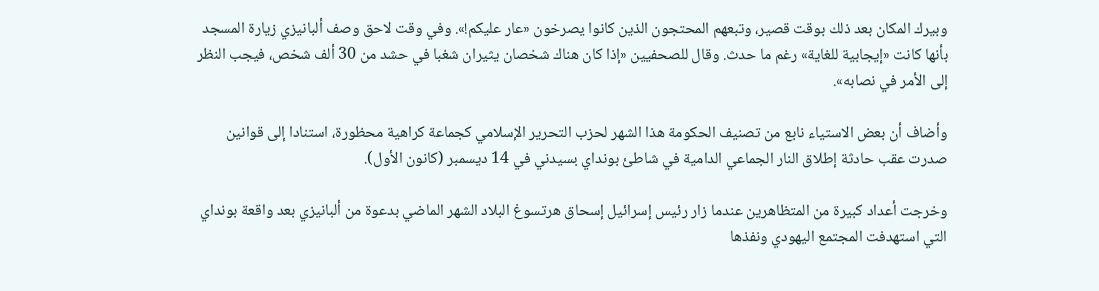وبيرك المكان بعد ذلك بوقت قصير، وتبعهم المحتجون الذين كانوا يصرخون «عار عليكم!». وفي وقت لاحق وصف ألبانيزي زيارة المسجد بأنها كانت «إيجابية للغاية» رغم ما حدث. وقال للصحفيين «إذا كان هناك شخصان يثيران شغبا في حشد من 30 ألف شخص، فيجب النظر إلى الأمر في نصابه».

وأضاف أن بعض الاستياء نابع من تصنيف الحكومة هذا الشهر لحزب التحرير الإسلامي كجماعة كراهية محظورة، استنادا إلى قوانين صدرت عقب حادثة إطلاق النار الجماعي الدامية في شاطئ بونداي بسيدني في 14 ديسمبر (كانون الأول).

وخرجت أعداد كبيرة من المتظاهرين عندما زار رئيس إسرائيل إسحاق هرتسوغ البلاد الشهر الماضي بدعوة من ألبانيزي بعد واقعة بونداي التي استهدفت المجتمع اليهودي ونفذها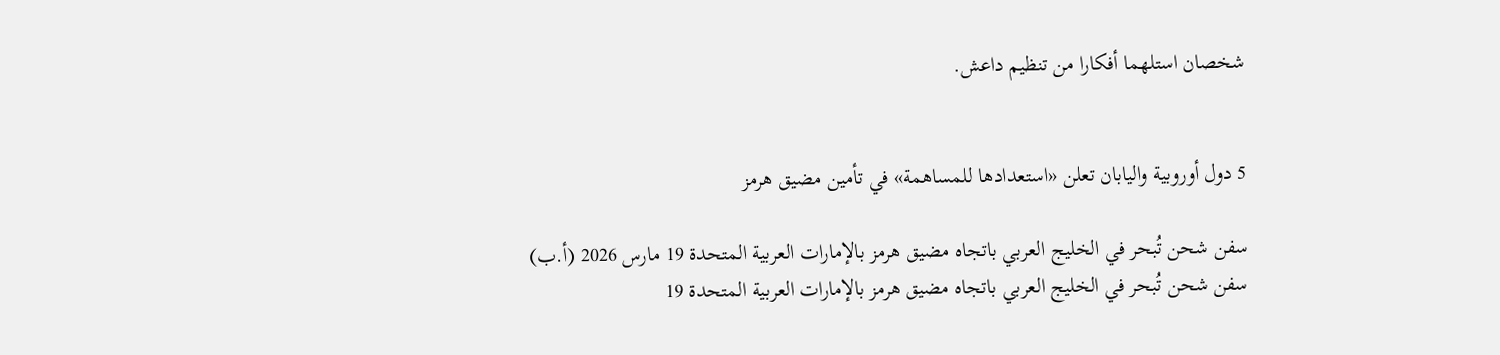شخصان استلهما أفكارا من تنظيم داعش.


5 دول أوروبية واليابان تعلن «استعدادها للمساهمة» في تأمين مضيق هرمز

سفن شحن تُبحر في الخليج العربي باتجاه مضيق هرمز بالإمارات العربية المتحدة 19 مارس 2026 (أ.ب)
سفن شحن تُبحر في الخليج العربي باتجاه مضيق هرمز بالإمارات العربية المتحدة 19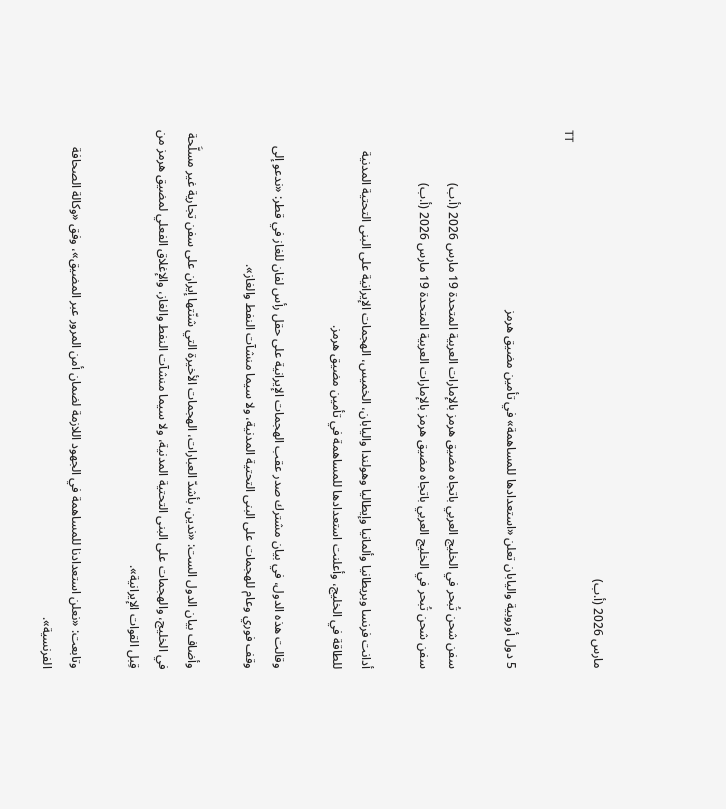مارس 2026 (أ.ب)
TT

5 دول أوروبية واليابان تعلن «استعدادها للمساهمة» في تأمين مضيق هرمز

سفن شحن تُبحر في الخليج العربي باتجاه مضيق هرمز بالإمارات العربية المتحدة 19 مارس 2026 (أ.ب)
سفن شحن تُبحر في الخليج العربي باتجاه مضيق هرمز بالإمارات العربية المتحدة 19 مارس 2026 (أ.ب)

أدانت فرنسا وبريطانيا وألمانيا وإيطاليا وهولندا واليابان، الخميس، الهجمات الإيرانية على البنى التحتية المدنية للطاقة في الخليج، وأعلنت استعدادها للمساهمة في تأمين مضيق هرمز.

وقالت هذه الدول، في بيان مشترك صدر عقب الهجمات الإيرانية على حقل رأس لفان للغاز في قطر: «ندعو إلى وقف فوري وعام للهجمات على البنى التحتية المدنية، ولا سيما منشآت النفط والغاز».

وأضاف بيان الدول الست: «ندين، بأشدّ العبارات، الهجمات الأخيرة التي شنّتها إيران على سفن تجارية غير مسلَّحة في الخليج، والهجمات على البنى التحتية المدنية، ولا سيما منشآت النفط والغاز، والإغلاق الفعلي لمضيق هرمز من قِبل القوات الإيرانية».

وتابعت: «نعلن استعدادنا للمساهمة في الجهود اللازمة لضمان أمن المرور عبر المضيق»، وفق «وكالة الصحافة الفرنسية».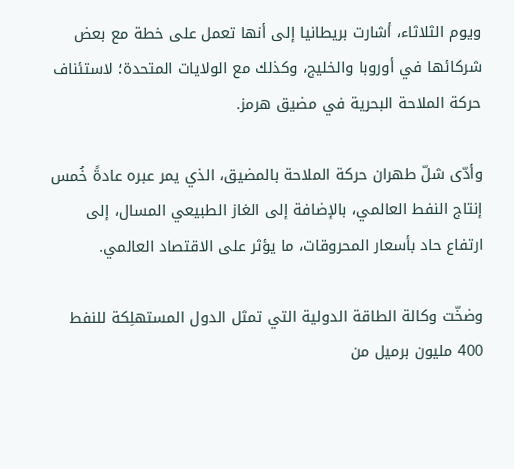ويوم الثلاثاء، أشارت بريطانيا إلى أنها تعمل على خطة مع بعض شركائها في أوروبا والخليج، وكذلك مع الولايات المتحدة؛ لاستئناف حركة الملاحة البحرية في مضيق هرمز.

وأدّى شلّ طهران حركة الملاحة بالمضيق، الذي يمر عبره عادةً خُمس إنتاج النفط العالمي، بالإضافة إلى الغاز الطبيعي المسال، إلى ارتفاع حاد بأسعار المحروقات، ما يؤثر على الاقتصاد العالمي.

وضخّت وكالة الطاقة الدولية التي تمثل الدول المستهلِكة للنفط 400 مليون برميل من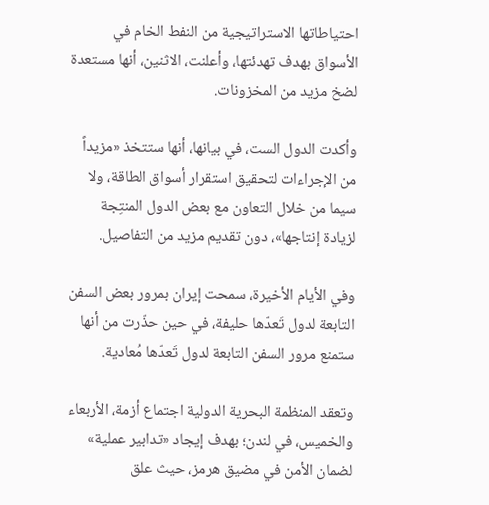احتياطاتها الاستراتيجية من النفط الخام في الأسواق بهدف تهدئتها، وأعلنت، الاثنين، أنها مستعدة لضخ مزيد من المخزونات.

وأكدت الدول الست، في بيانها، أنها ستتخذ «مزيداً من الإجراءات لتحقيق استقرار أسواق الطاقة، ولا سيما من خلال التعاون مع بعض الدول المنتِجة لزيادة إنتاجها»، دون تقديم مزيد من التفاصيل.

وفي الأيام الأخيرة، سمحت إيران بمرور بعض السفن التابعة لدول تَعدّها حليفة، في حين حذّرت من أنها ستمنع مرور السفن التابعة لدول تَعدّها مُعادية.

وتعقد المنظمة البحرية الدولية اجتماع أزمة، الأربعاء والخميس، في لندن؛ بهدف إيجاد «تدابير عملية» لضمان الأمن في مضيق هرمز، حيث علق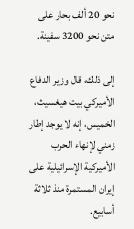نحو 20 ألف بحار على متن نحو 3200 سفينة.

إلى ذلك، قال وزير الدفاع الأميركي بيت هيغسيث، الخميس، إنه لا يوجد إطار زمني لإنهاء الحرب الأميركية الإسرائيلية على إيران المستمرة منذ ثلاثة أسابيع.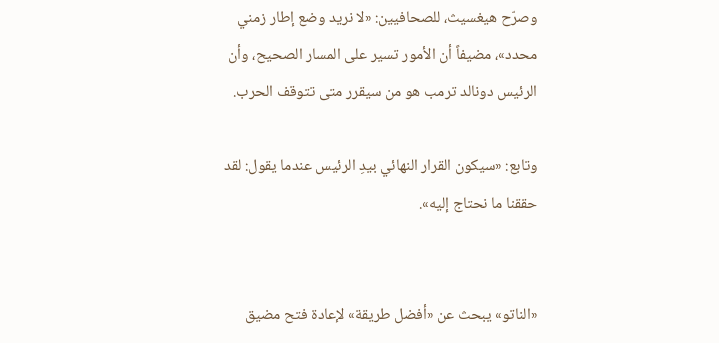وصرّح هيغسيث، للصحافيين: «لا نريد وضع إطار زمني محدد»، مضيفاً أن الأمور تسير على المسار الصحيح، وأن الرئيس دونالد ترمب هو من سيقرر متى تتوقف الحرب.

وتابع: «سيكون القرار النهائي بيدِ الرئيس عندما يقول: لقد حققنا ما نحتاج إليه».


«الناتو» يبحث عن «أفضل طريقة» لإعادة فتح مضيق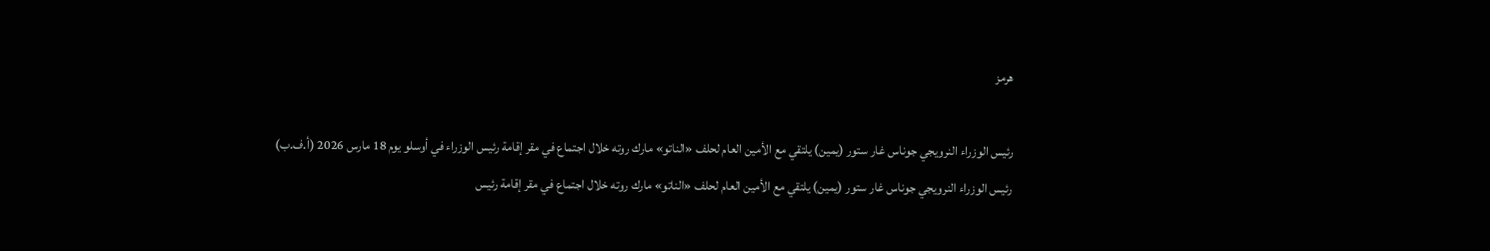هرمز

رئيس الوزراء النرويجي جوناس غار ستور (يمين) يلتقي مع الأمين العام لحلف «الناتو» مارك روته خلال اجتماع في مقر إقامة رئيس الوزراء في أوسلو يوم 18 مارس 2026 (أ.ف.ب)
رئيس الوزراء النرويجي جوناس غار ستور (يمين) يلتقي مع الأمين العام لحلف «الناتو» مارك روته خلال اجتماع في مقر إقامة رئيس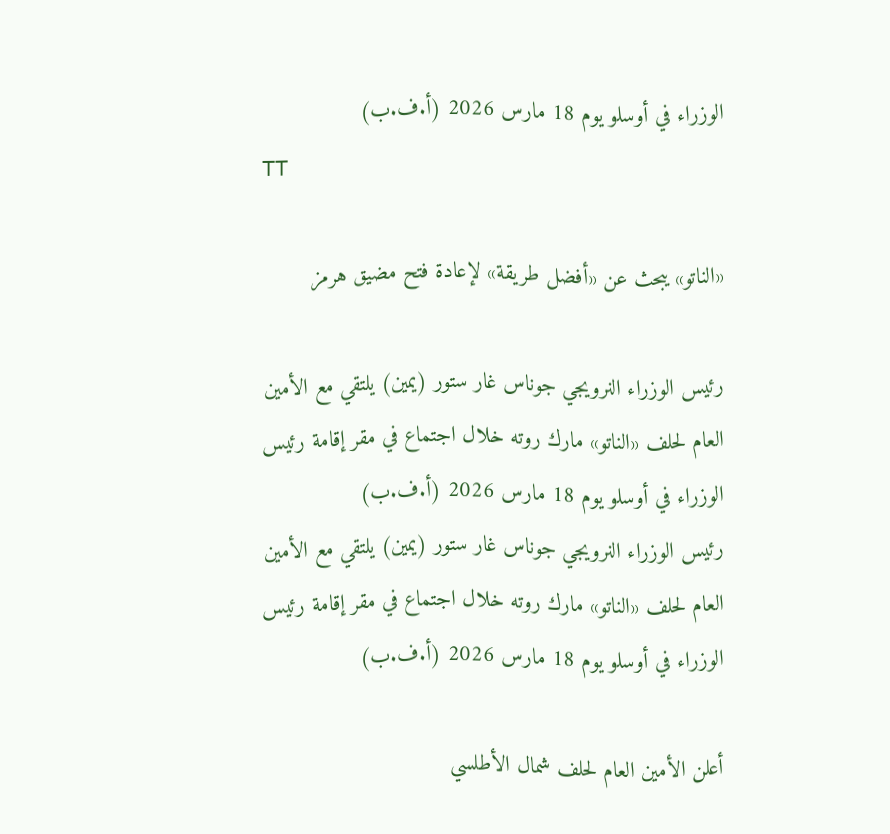الوزراء في أوسلو يوم 18 مارس 2026 (أ.ف.ب)
TT

«الناتو» يبحث عن «أفضل طريقة» لإعادة فتح مضيق هرمز

رئيس الوزراء النرويجي جوناس غار ستور (يمين) يلتقي مع الأمين العام لحلف «الناتو» مارك روته خلال اجتماع في مقر إقامة رئيس الوزراء في أوسلو يوم 18 مارس 2026 (أ.ف.ب)
رئيس الوزراء النرويجي جوناس غار ستور (يمين) يلتقي مع الأمين العام لحلف «الناتو» مارك روته خلال اجتماع في مقر إقامة رئيس الوزراء في أوسلو يوم 18 مارس 2026 (أ.ف.ب)

أعلن الأمين العام لحلف شمال الأطلسي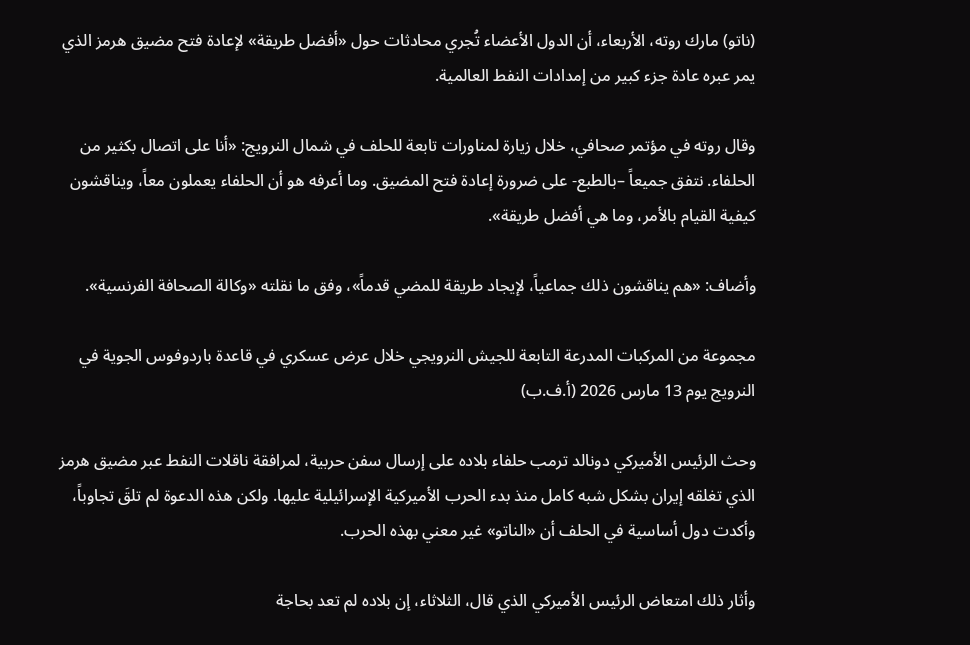(ناتو) مارك روته، الأربعاء، أن الدول الأعضاء تُجري محادثات حول «أفضل طريقة» لإعادة فتح مضيق هرمز الذي يمر عبره عادة جزء كبير من إمدادات النفط العالمية.

وقال روته في مؤتمر صحافي، خلال زيارة لمناورات تابعة للحلف في شمال النرويج: «أنا على اتصال بكثير من الحلفاء. نتفق جميعاً –بالطبع- على ضرورة إعادة فتح المضيق. وما أعرفه هو أن الحلفاء يعملون معاً، ويناقشون كيفية القيام بالأمر، وما هي أفضل طريقة».

وأضاف: «هم يناقشون ذلك جماعياً، لإيجاد طريقة للمضي قدماً»، وفق ما نقلته «وكالة الصحافة الفرنسية».

مجموعة من المركبات المدرعة التابعة للجيش النرويجي خلال عرض عسكري في قاعدة باردوفوس الجوية في النرويج يوم 13 مارس 2026 (أ.ف.ب)

وحث الرئيس الأميركي دونالد ترمب حلفاء بلاده على إرسال سفن حربية، لمرافقة ناقلات النفط عبر مضيق هرمز الذي تغلقه إيران بشكل شبه كامل منذ بدء الحرب الأميركية الإسرائيلية عليها. ولكن هذه الدعوة لم تلقَ تجاوباً، وأكدت دول أساسية في الحلف أن «الناتو» غير معني بهذه الحرب.

وأثار ذلك امتعاض الرئيس الأميركي الذي قال، الثلاثاء، إن بلاده لم تعد بحاجة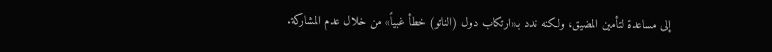إلى مساعدة لتأمين المضيق، ولكنه ندد بـ«ارتكاب دول (الناتو) خطأ غبياً» من خلال عدم المشاركة.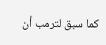كما سبق لترمب أن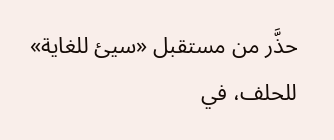حذَّر من مستقبل «سيئ للغاية» للحلف، في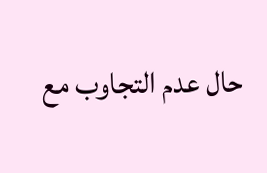حال عدم التجاوب مع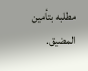مطلبه بتأمين المضيق.